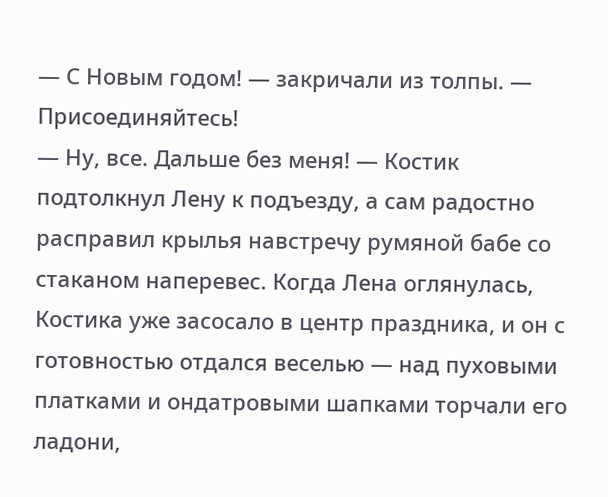— С Новым годом! — закричали из толпы. — Присоединяйтесь!
— Ну, все. Дальше без меня! — Костик подтолкнул Лену к подъезду, а сам радостно расправил крылья навстречу румяной бабе со стаканом наперевес. Когда Лена оглянулась, Костика уже засосало в центр праздника, и он с готовностью отдался веселью — над пуховыми платками и ондатровыми шапками торчали его ладони,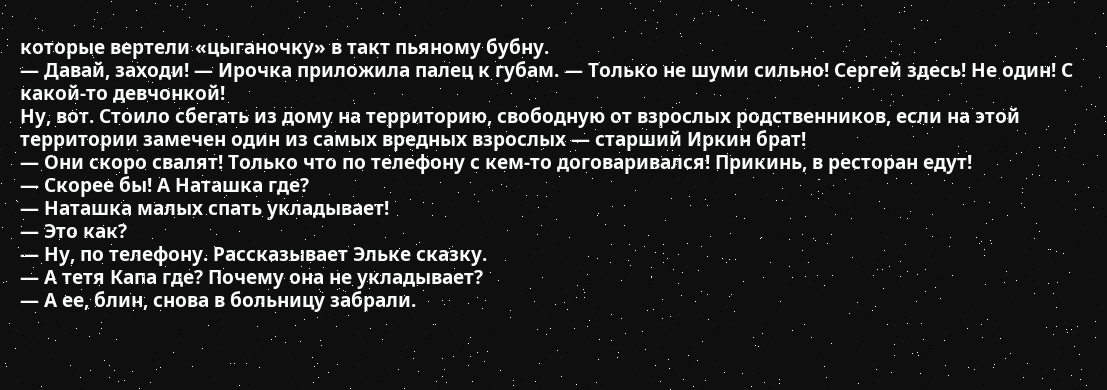которые вертели «цыганочку» в такт пьяному бубну.
— Давай, заходи! — Ирочка приложила палец к губам. — Только не шуми сильно! Сергей здесь! Не один! С какой-то девчонкой!
Ну, вот. Стоило сбегать из дому на территорию, свободную от взрослых родственников, если на этой территории замечен один из самых вредных взрослых — старший Иркин брат!
— Они скоро свалят! Только что по телефону с кем-то договаривался! Прикинь, в ресторан едут!
— Скорее бы! А Наташка где?
— Наташка малых спать укладывает!
— Это как?
— Ну, по телефону. Рассказывает Эльке сказку.
— А тетя Капа где? Почему она не укладывает?
— А ее, блин, снова в больницу забрали.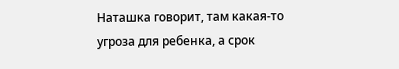Наташка говорит, там какая-то угроза для ребенка, а срок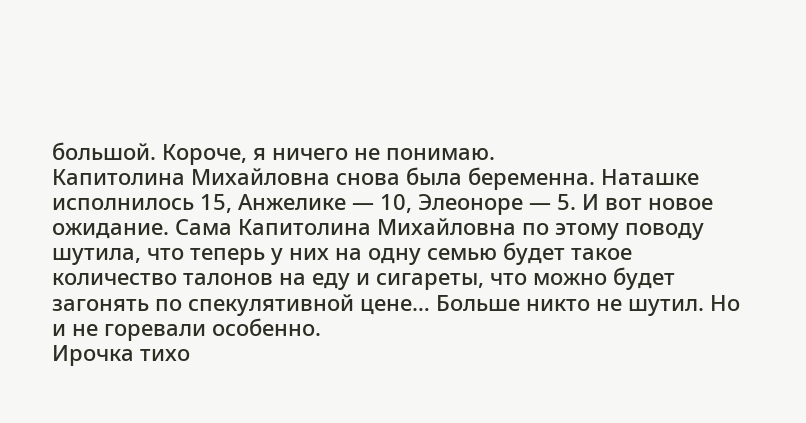большой. Короче, я ничего не понимаю.
Капитолина Михайловна снова была беременна. Наташке исполнилось 15, Анжелике — 10, Элеоноре — 5. И вот новое ожидание. Сама Капитолина Михайловна по этому поводу шутила, что теперь у них на одну семью будет такое количество талонов на еду и сигареты, что можно будет загонять по спекулятивной цене… Больше никто не шутил. Но и не горевали особенно.
Ирочка тихо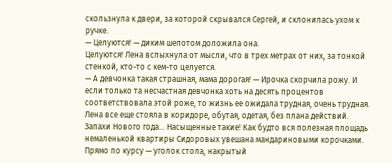скользнула к двери, за которой скрывался Сергей, и склонилась ухом к ручке.
— Целуются! — диким шепотом доложила она.
Целуются! Лена вспыхнула от мысли, что в трех метрах от них, за тонкой стенкой, кто-то с кем-то целуется.
— А девчонка такая страшная, мама дорогая! — Ирочка скорчила рожу. И если только та несчастная девчонка хоть на десять процентов соответствовала этой роже, то жизнь ее ожидала трудная, очень трудная.
Лена все еще стояла в коридоре, обутая, одетая, без плана действий. Запахи Нового года… Насыщенные такие! Как будто вся полезная площадь немаленькой квартиры Сидоровых увешана мандариновыми корочками. Прямо по курсу — уголок стола, накрытый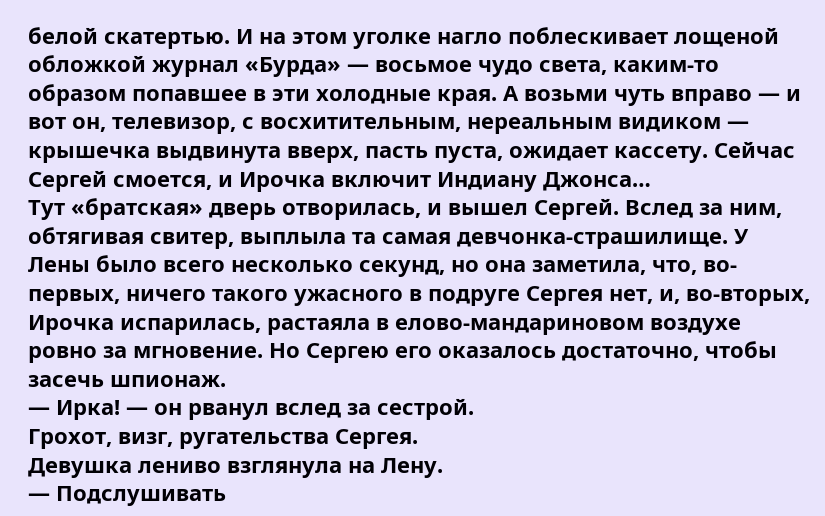белой скатертью. И на этом уголке нагло поблескивает лощеной обложкой журнал «Бурда» — восьмое чудо света, каким-то образом попавшее в эти холодные края. А возьми чуть вправо — и вот он, телевизор, с восхитительным, нереальным видиком — крышечка выдвинута вверх, пасть пуста, ожидает кассету. Сейчас Сергей смоется, и Ирочка включит Индиану Джонса…
Тут «братская» дверь отворилась, и вышел Сергей. Вслед за ним, обтягивая свитер, выплыла та самая девчонка-страшилище. У Лены было всего несколько секунд, но она заметила, что, во-первых, ничего такого ужасного в подруге Сергея нет, и, во-вторых, Ирочка испарилась, растаяла в елово-мандариновом воздухе ровно за мгновение. Но Сергею его оказалось достаточно, чтобы засечь шпионаж.
— Ирка! — он рванул вслед за сестрой.
Грохот, визг, ругательства Сергея.
Девушка лениво взглянула на Лену.
— Подслушивать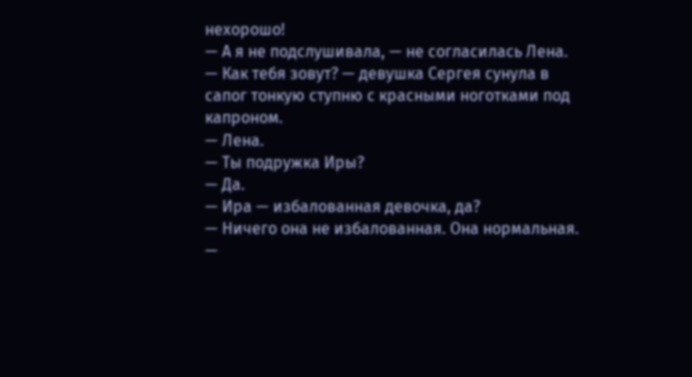нехорошо!
— А я не подслушивала, — не согласилась Лена.
— Как тебя зовут? — девушка Сергея сунула в сапог тонкую ступню с красными ноготками под капроном.
— Лена.
— Ты подружка Иры?
— Да.
— Ира — избалованная девочка, да?
— Ничего она не избалованная. Она нормальная.
—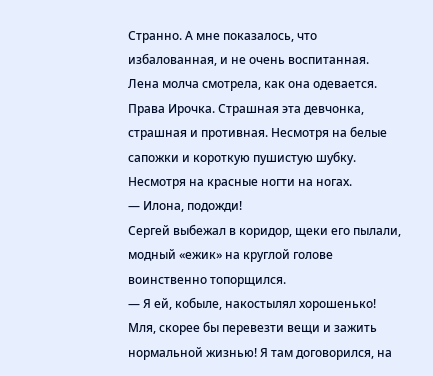Странно. А мне показалось, что избалованная, и не очень воспитанная.
Лена молча смотрела, как она одевается. Права Ирочка. Страшная эта девчонка, страшная и противная. Несмотря на белые сапожки и короткую пушистую шубку. Несмотря на красные ногти на ногах.
— Илона, подожди!
Сергей выбежал в коридор, щеки его пылали, модный «ежик» на круглой голове воинственно топорщился.
— Я ей, кобыле, накостылял хорошенько! Мля, скорее бы перевезти вещи и зажить нормальной жизнью! Я там договорился, на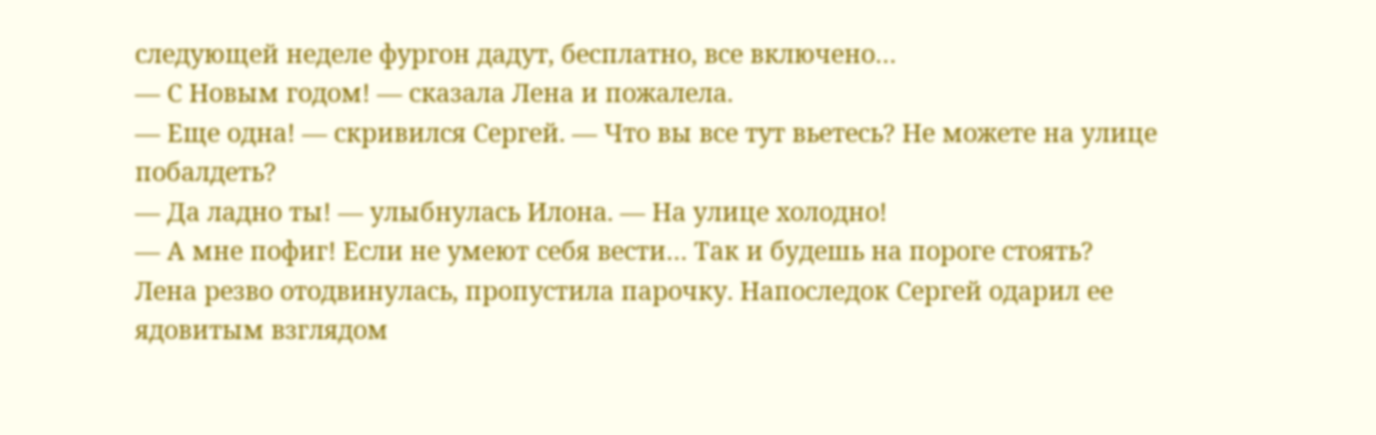следующей неделе фургон дадут, бесплатно, все включено…
— С Новым годом! — сказала Лена и пожалела.
— Еще одна! — скривился Сергей. — Что вы все тут вьетесь? Не можете на улице побалдеть?
— Да ладно ты! — улыбнулась Илона. — На улице холодно!
— А мне пофиг! Если не умеют себя вести… Так и будешь на пороге стоять?
Лена резво отодвинулась, пропустила парочку. Напоследок Сергей одарил ее ядовитым взглядом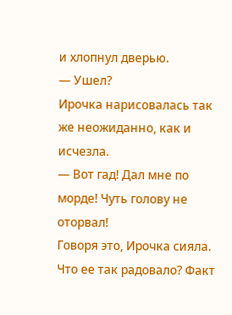и хлопнул дверью.
— Ушел?
Ирочка нарисовалась так же неожиданно, как и исчезла.
— Вот гад! Дал мне по морде! Чуть голову не оторвал!
Говоря это, Ирочка сияла. Что ее так радовало? Факт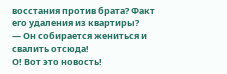восстания против брата? Факт его удаления из квартиры?
— Он собирается жениться и свалить отсюда!
О! Вот это новость!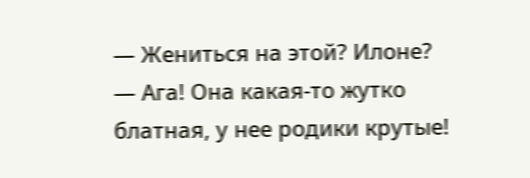— Жениться на этой? Илоне?
— Ага! Она какая-то жутко блатная, у нее родики крутые!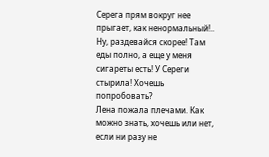Серега прям вокруг нее прыгает, как ненормальный!.. Ну, раздевайся скорее! Там еды полно, а еще у меня сигареты есть! У Сереги стырила! Хочешь попробовать?
Лена пожала плечами. Как можно знать, хочешь или нет, если ни разу не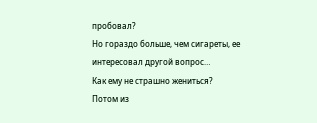пробовал?
Но гораздо больше, чем сигареты, ее интересовал другой вопрос…
Как ему не страшно жениться?
Потом из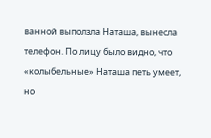ванной выползла Наташа, вынесла телефон. По лицу было видно, что «колыбельные» Наташа петь умеет, но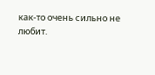как-то очень сильно не любит.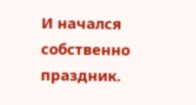И начался собственно праздник.